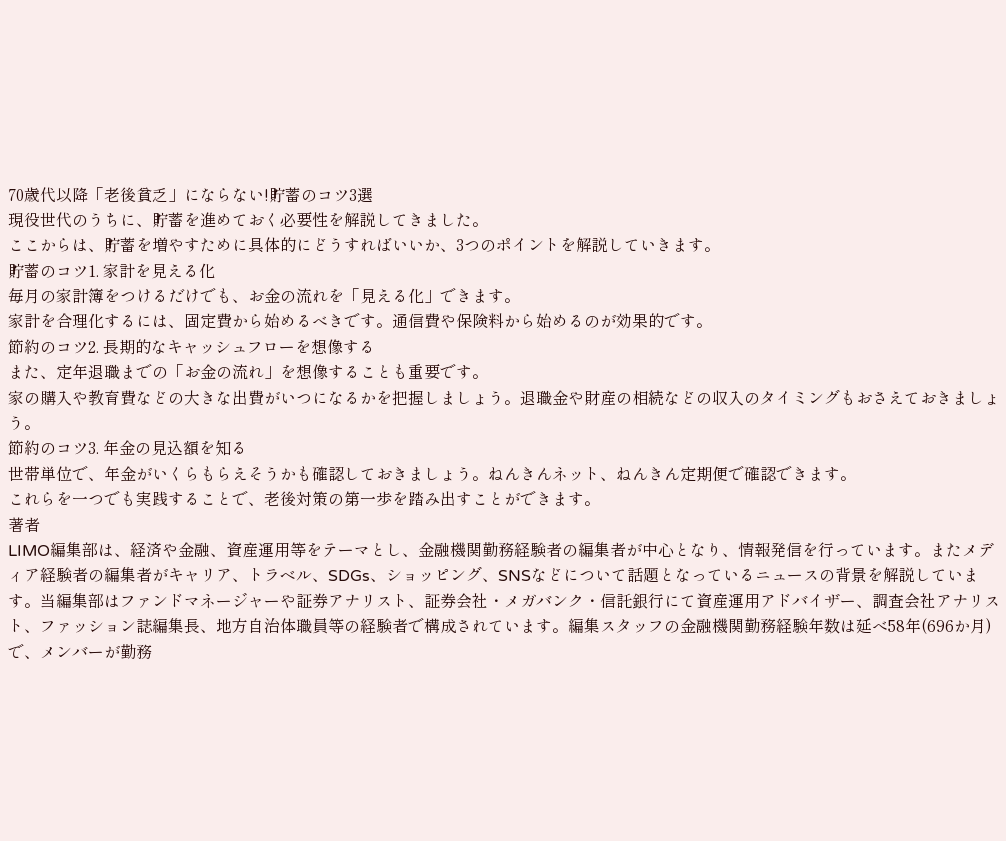70歳代以降「老後貧乏」にならない!貯蓄のコツ3選
現役世代のうちに、貯蓄を進めておく必要性を解説してきました。
ここからは、貯蓄を増やすために具体的にどうすればいいか、3つのポイントを解説していきます。
貯蓄のコツ1. 家計を見える化
毎月の家計簿をつけるだけでも、お金の流れを「見える化」できます。
家計を合理化するには、固定費から始めるべきです。通信費や保険料から始めるのが効果的です。
節約のコツ2. 長期的なキャッシュフローを想像する
また、定年退職までの「お金の流れ」を想像することも重要です。
家の購入や教育費などの大きな出費がいつになるかを把握しましょう。退職金や財産の相続などの収入のタイミングもおさえておきましょう。
節約のコツ3. 年金の見込額を知る
世帯単位で、年金がいくらもらえそうかも確認しておきましょう。ねんきんネット、ねんきん定期便で確認できます。
これらを一つでも実践することで、老後対策の第一歩を踏み出すことができます。
著者
LIMO編集部は、経済や金融、資産運用等をテーマとし、金融機関勤務経験者の編集者が中心となり、情報発信を行っています。またメディア経験者の編集者がキャリア、トラベル、SDGs、ショッピング、SNSなどについて話題となっているニュースの背景を解説しています。当編集部はファンドマネージャーや証券アナリスト、証券会社・メガバンク・信託銀行にて資産運用アドバイザー、調査会社アナリスト、ファッション誌編集長、地方自治体職員等の経験者で構成されています。編集スタッフの金融機関勤務経験年数は延べ58年(696か月)で、メンバーが勤務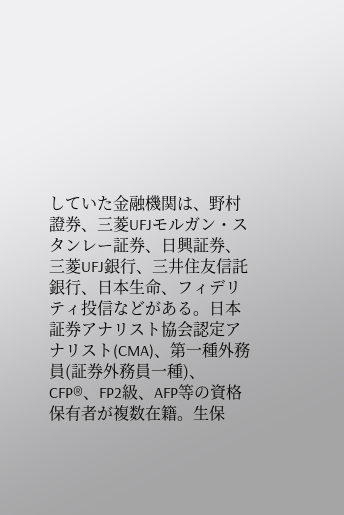していた金融機関は、野村證券、三菱UFJモルガン・スタンレー証券、日興証券、三菱UFJ銀行、三井住友信託銀行、日本生命、フィデリティ投信などがある。日本証券アナリスト協会認定アナリスト(CMA)、第一種外務員(証券外務員一種)、CFP®、FP2級、AFP等の資格保有者が複数在籍。生保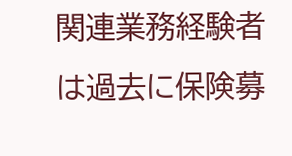関連業務経験者は過去に保険募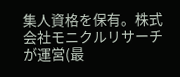集人資格を保有。株式会社モニクルリサーチが運営(最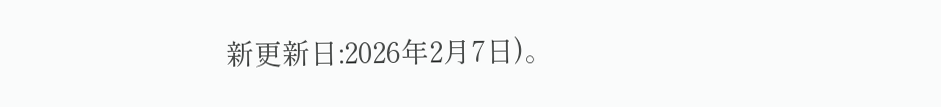新更新日:2026年2月7日)。